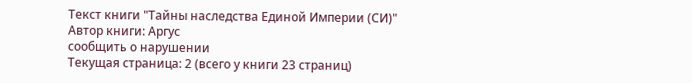Текст книги "Тайны наследства Единой Империи (СИ)"
Автор книги: Аргус
сообщить о нарушении
Текущая страница: 2 (всего у книги 23 страниц)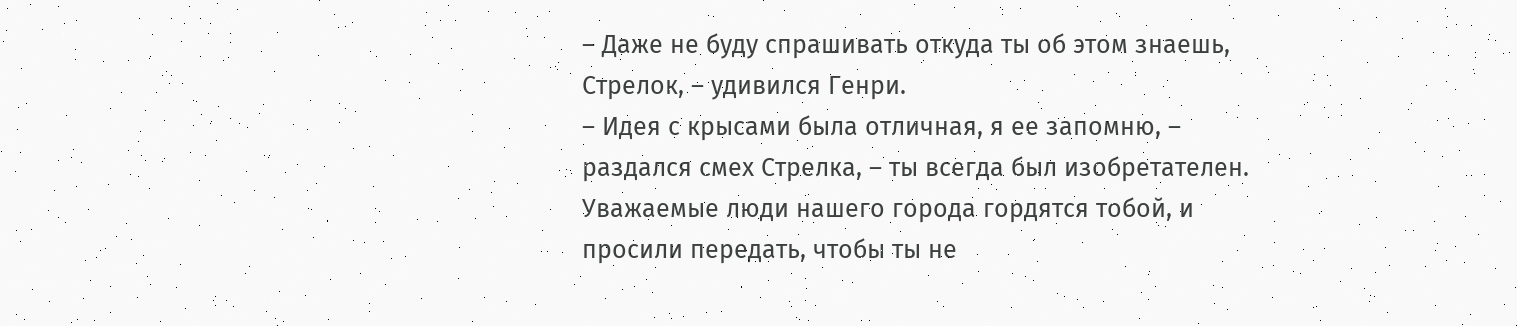– Даже не буду спрашивать откуда ты об этом знаешь, Стрелок, – удивился Генри.
– Идея с крысами была отличная, я ее запомню, – раздался смех Стрелка, – ты всегда был изобретателен. Уважаемые люди нашего города гордятся тобой, и просили передать, чтобы ты не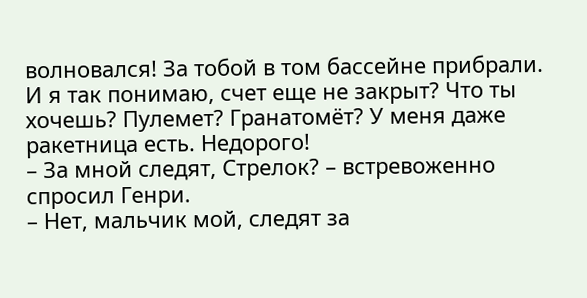волновался! За тобой в том бассейне прибрали. И я так понимаю, счет еще не закрыт? Что ты хочешь? Пулемет? Гранатомёт? У меня даже ракетница есть. Недорого!
– За мной следят, Стрелок? – встревоженно спросил Генри.
– Нет, мальчик мой, следят за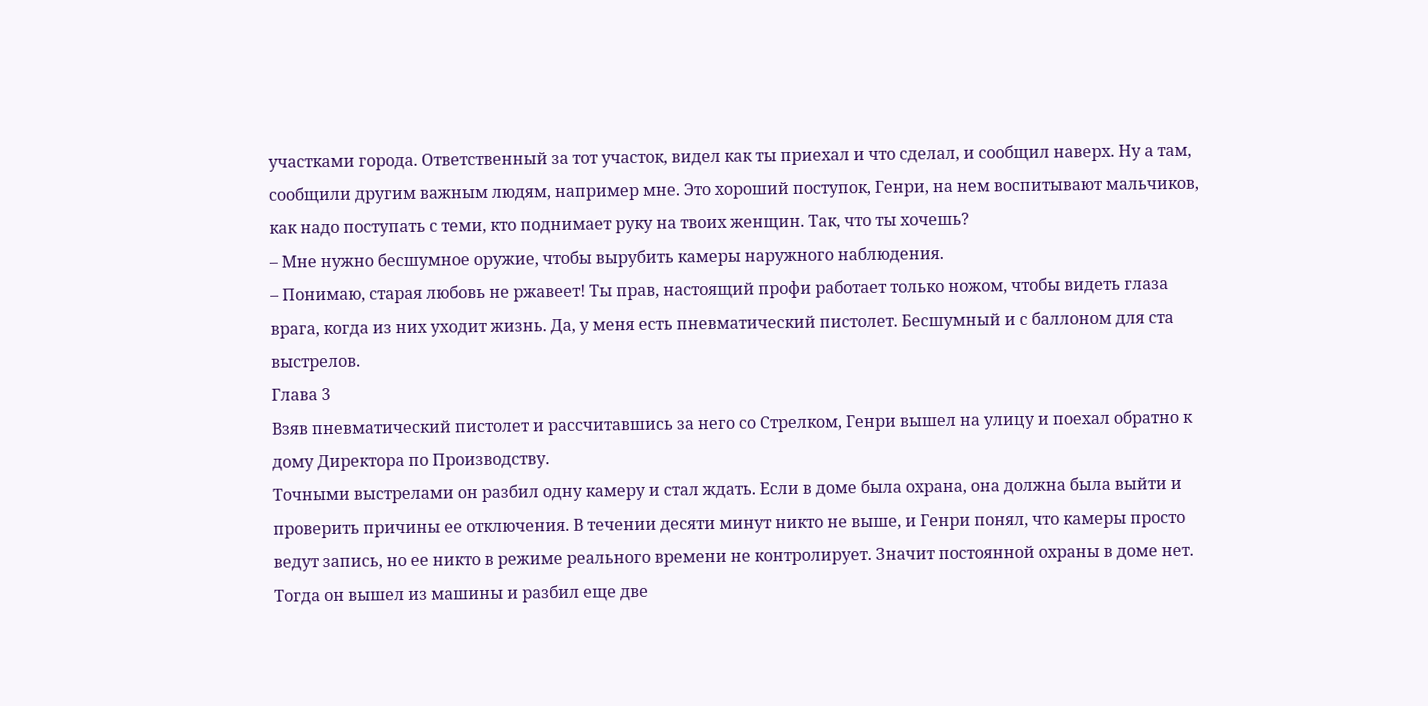участками города. Ответственный за тот участок, видел как ты приехал и что сделал, и сообщил наверх. Ну а там, сообщили другим важным людям, например мне. Это хороший поступок, Генри, на нем воспитывают мальчиков, как надо поступать с теми, кто поднимает руку на твоих женщин. Так, что ты хочешь?
– Мне нужно бесшумное оружие, чтобы вырубить камеры наружного наблюдения.
– Понимаю, старая любовь не ржавеет! Ты прав, настоящий профи работает только ножом, чтобы видеть глаза врага, когда из них уходит жизнь. Да, у меня есть пневматический пистолет. Бесшумный и с баллоном для ста выстрелов.
Глава 3
Взяв пневматический пистолет и рассчитавшись за него со Стрелком, Генри вышел на улицу и поехал обратно к дому Директора по Производству.
Точными выстрелами он разбил одну камеру и стал ждать. Если в доме была охрана, она должна была выйти и проверить причины ее отключения. В течении десяти минут никто не выше, и Генри понял, что камеры просто ведут запись, но ее никто в режиме реального времени не контролирует. Значит постоянной охраны в доме нет. Тогда он вышел из машины и разбил еще две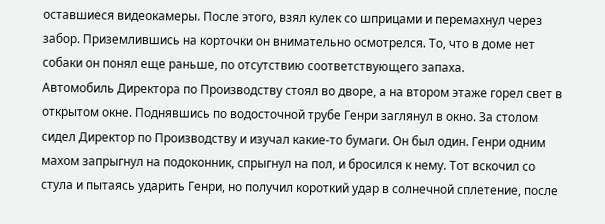оставшиеся видеокамеры. После этого, взял кулек со шприцами и перемахнул через забор. Приземлившись на корточки он внимательно осмотрелся. То, что в доме нет собаки он понял еще раньше, по отсутствию соответствующего запаха.
Автомобиль Директора по Производству стоял во дворе, а на втором этаже горел свет в открытом окне. Поднявшись по водосточной трубе Генри заглянул в окно. За столом сидел Директор по Производству и изучал какие-то бумаги. Он был один. Генри одним махом запрыгнул на подоконник, спрыгнул на пол, и бросился к нему. Тот вскочил со стула и пытаясь ударить Генри, но получил короткий удар в солнечной сплетение, после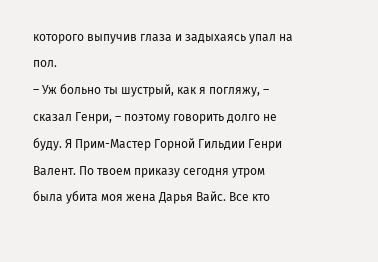которого выпучив глаза и задыхаясь упал на пол.
– Уж больно ты шустрый, как я погляжу, – сказал Генри, – поэтому говорить долго не буду. Я Прим-Мастер Горной Гильдии Генри Валент. По твоем приказу сегодня утром была убита моя жена Дарья Вайс. Все кто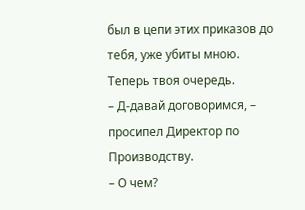был в цепи этих приказов до тебя, уже убиты мною. Теперь твоя очередь.
– Д-давай договоримся, – просипел Директор по Производству.
– О чем?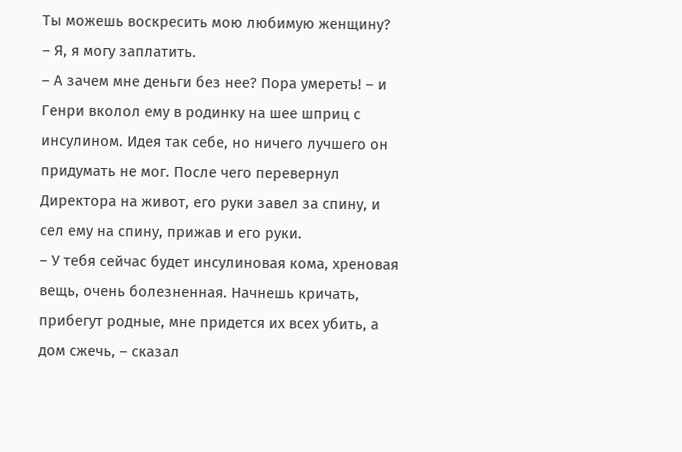Ты можешь воскресить мою любимую женщину?
– Я, я могу заплатить.
– А зачем мне деньги без нее? Пора умереть! – и Генри вколол ему в родинку на шее шприц с инсулином. Идея так себе, но ничего лучшего он придумать не мог. После чего перевернул Директора на живот, его руки завел за спину, и сел ему на спину, прижав и его руки.
– У тебя сейчас будет инсулиновая кома, хреновая вещь, очень болезненная. Начнешь кричать, прибегут родные, мне придется их всех убить, а дом сжечь, – сказал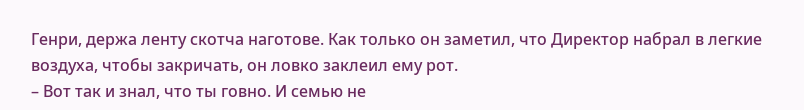Генри, держа ленту скотча наготове. Как только он заметил, что Директор набрал в легкие воздуха, чтобы закричать, он ловко заклеил ему рот.
– Вот так и знал, что ты говно. И семью не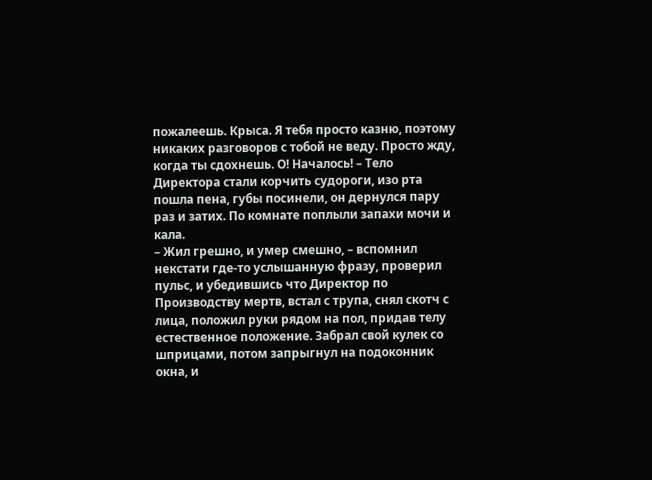пожалеешь. Крыса. Я тебя просто казню, поэтому никаких разговоров с тобой не веду. Просто жду, когда ты сдохнешь. О! Началось! – Тело Директора стали корчить судороги, изо рта пошла пена, губы посинели, он дернулся пару раз и затих. По комнате поплыли запахи мочи и кала.
– Жил грешно, и умер смешно, – вспомнил некстати где-то услышанную фразу, проверил пульс, и убедившись что Директор по Производству мертв, встал с трупа, снял скотч с лица, положил руки рядом на пол, придав телу естественное положение. Забрал свой кулек со шприцами, потом запрыгнул на подоконник окна, и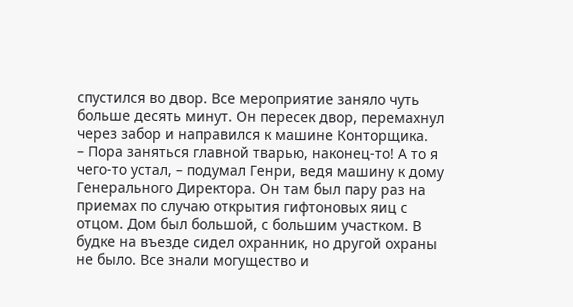спустился во двор. Все мероприятие заняло чуть больше десять минут. Он пересек двор, перемахнул через забор и направился к машине Конторщика.
– Пора заняться главной тварью, наконец-то! А то я чего-то устал, – подумал Генри, ведя машину к дому Генерального Директора. Он там был пару раз на приемах по случаю открытия гифтоновых яиц с отцом. Дом был большой, с большим участком. В будке на въезде сидел охранник, но другой охраны не было. Все знали могущество и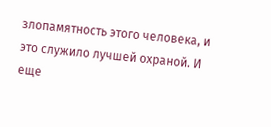злопамятность этого человека, и это служило лучшей охраной. И еще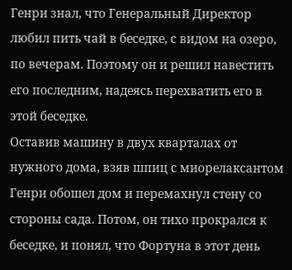Генри знал, что Генеральный Директор любил пить чай в беседке, с видом на озеро, по вечерам. Поэтому он и решил навестить его последним, надеясь перехватить его в этой беседке.
Оставив машину в двух кварталах от нужного дома, взяв шпиц с миорелаксантом Генри обошел дом и перемахнул стену со стороны сада. Потом, он тихо прокрался к беседке, и понял, что Фортуна в этот день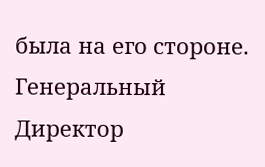была на его стороне. Генеральный Директор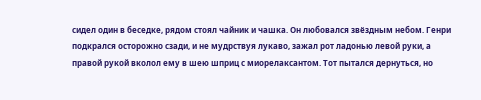сидел один в беседке, рядом стоял чайник и чашка. Он любовался звёздным небом. Генри подкрался осторожно сзади, и не мудрствуя лукаво, зажал рот ладонью левой руки, а правой рукой вколол ему в шею шприц с миорелаксантом. Тот пытался дернуться, но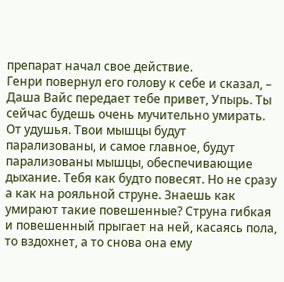препарат начал свое действие.
Генри повернул его голову к себе и сказал, – Даша Вайс передает тебе привет, Упырь. Ты сейчас будешь очень мучительно умирать. От удушья. Твои мышцы будут парализованы, и самое главное, будут парализованы мышцы, обеспечивающие дыхание. Тебя как будто повесят. Но не сразу а как на рояльной струне. Знаешь как умирают такие повешенные? Струна гибкая и повешенный прыгает на ней, касаясь пола, то вздохнет, а то снова она ему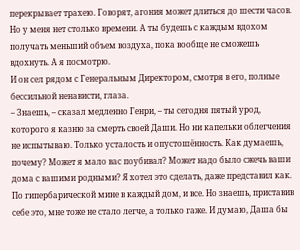перекрывает трахею. Говорят, агония может длиться до шести часов. Но у меня нет столько времени. А ты будешь с каждым вдохом получать меньший объем воздуха, пока вообще не сможешь вдохнуть. А я посмотрю.
И он сел рядом с Генеральным Директором, смотря в его, полные бессильной ненависти, глаза.
– Знаешь, – сказал медленно Генри, – ты сегодня пятый урод, которого я казню за смерть своей Даши. Но ни капельки облегчения не испытываю. Только усталость и опустошённость. Как думаешь, почему? Может я мало вас поубивал? Может надо было сжечь ваши дома с вашими родными? Я хотел это сделать, даже представил как. По гипербарической мине в каждый дом, и все. Но знаешь, приставив себе это, мне тоже не стало легче, а только гаже. И думаю, Даша бы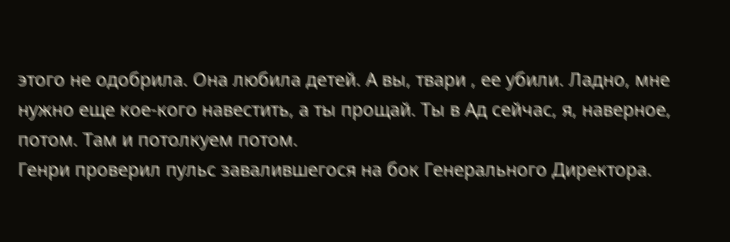этого не одобрила. Она любила детей. А вы, твари , ее убили. Ладно, мне нужно еще кое-кого навестить, а ты прощай. Ты в Ад сейчас, я, наверное, потом. Там и потолкуем потом.
Генри проверил пульс завалившегося на бок Генерального Директора.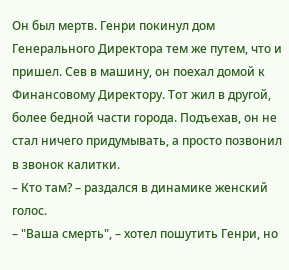Он был мертв. Генри покинул дом Генерального Директора тем же путем, что и пришел. Сев в машину, он поехал домой к Финансовому Директору. Тот жил в другой, более бедной части города. Подъехав, он не стал ничего придумывать, а просто позвонил в звонок калитки.
– Кто там? – раздался в динамике женский голос.
– "Ваша смерть", – хотел пошутить Генри, но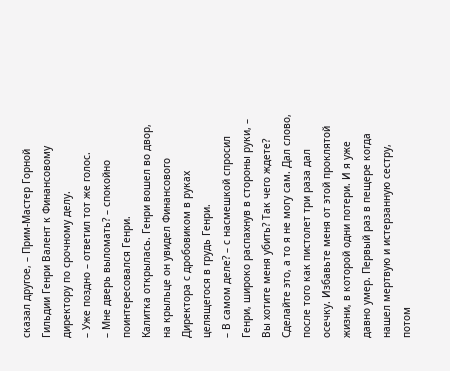сказал другое, – Прим-Мастер Горной Гильдии Генри Валент к Финансовому директору по срочному делу.
– Уже поздно – ответил тот же голос.
– Мне дверь выломать? – спокойно поинтересовался Генри.
Калитка открылась. Генри вошел во двор, на крыльце он увидел Финансового Директора с дробовиком в руках целящегося в грудь Генри.
– В самом деле? – с насмешкой спросил Генри, широко распахнув в стороны руки, – Вы хотите меня убить? Так чего ждете? Сделайте это, а то я не могу сам. Дал слово, после того как пистолет три раза дал осечку. Избавьте меня от этой проклятой жизни, в которой одни потери. И я уже давно умер. Первый раз в пещере когда нашел мертвую и истерзанную сестру, потом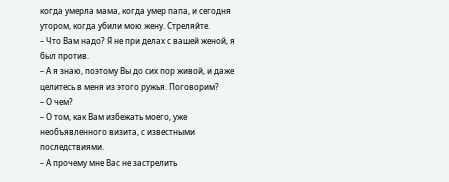когда умерла мама, когда умер папа, и сегодня утором, когда убили мою жену. Стреляйте.
– Что Вам надо? Я не при делах с вашей женой, я был против.
– А я знаю, поэтому Вы до сих пор живой, и даже целитесь в меня из этого ружья. Поговорим?
– О чем?
– О том, как Вам избежать моего, уже необъявленного визита, с известными последствиями.
– А прочему мне Вас не застрелить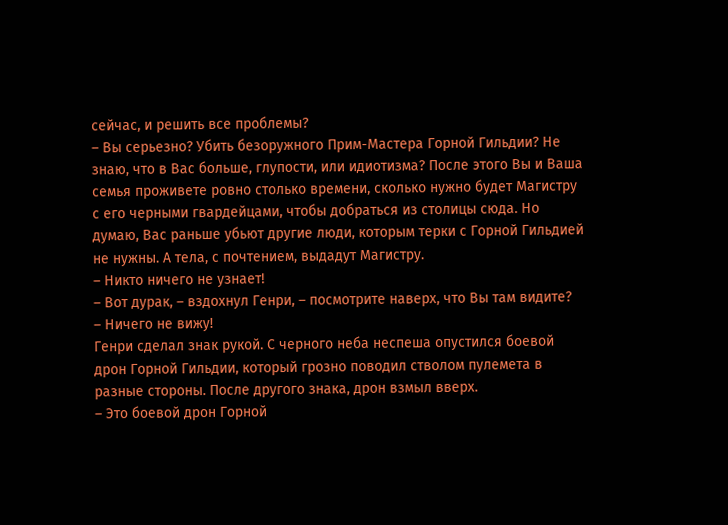сейчас, и решить все проблемы?
– Вы серьезно? Убить безоружного Прим-Мастера Горной Гильдии? Не знаю, что в Вас больше, глупости, или идиотизма? После этого Вы и Ваша семья проживете ровно столько времени, сколько нужно будет Магистру с его черными гвардейцами, чтобы добраться из столицы сюда. Но думаю, Вас раньше убьют другие люди, которым терки с Горной Гильдией не нужны. А тела, с почтением, выдадут Магистру.
– Никто ничего не узнает!
– Вот дурак, – вздохнул Генри, – посмотрите наверх, что Вы там видите?
– Ничего не вижу!
Генри сделал знак рукой. С черного неба неспеша опустился боевой дрон Горной Гильдии, который грозно поводил стволом пулемета в разные стороны. После другого знака, дрон взмыл вверх.
– Это боевой дрон Горной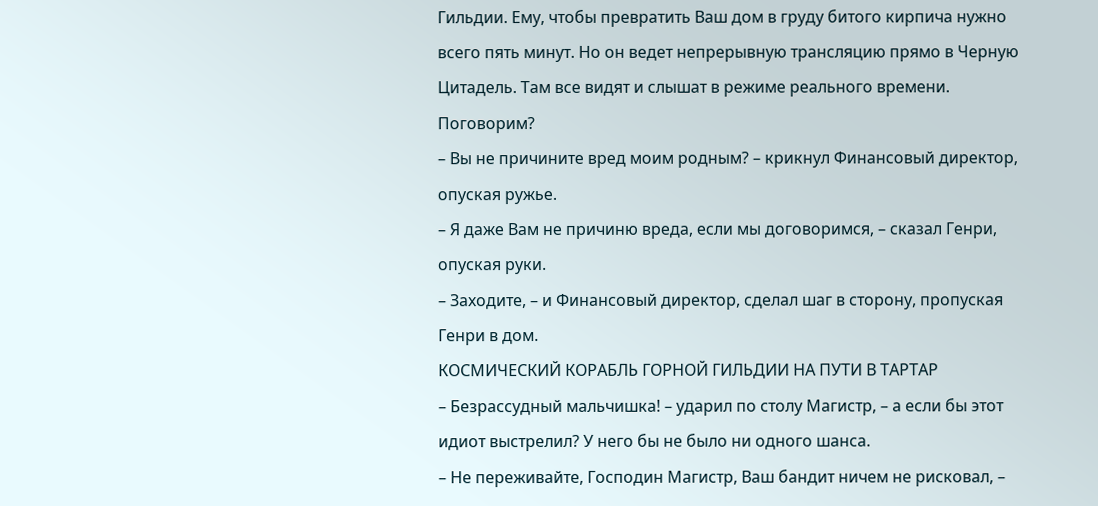Гильдии. Ему, чтобы превратить Ваш дом в груду битого кирпича нужно всего пять минут. Но он ведет непрерывную трансляцию прямо в Черную Цитадель. Там все видят и слышат в режиме реального времени. Поговорим?
– Вы не причините вред моим родным? – крикнул Финансовый директор, опуская ружье.
– Я даже Вам не причиню вреда, если мы договоримся, – сказал Генри, опуская руки.
– Заходите, – и Финансовый директор, сделал шаг в сторону, пропуская Генри в дом.
КОСМИЧЕСКИЙ КОРАБЛЬ ГОРНОЙ ГИЛЬДИИ НА ПУТИ В ТАРТАР
– Безрассудный мальчишка! – ударил по столу Магистр, – а если бы этот идиот выстрелил? У него бы не было ни одного шанса.
– Не переживайте, Господин Магистр, Ваш бандит ничем не рисковал, –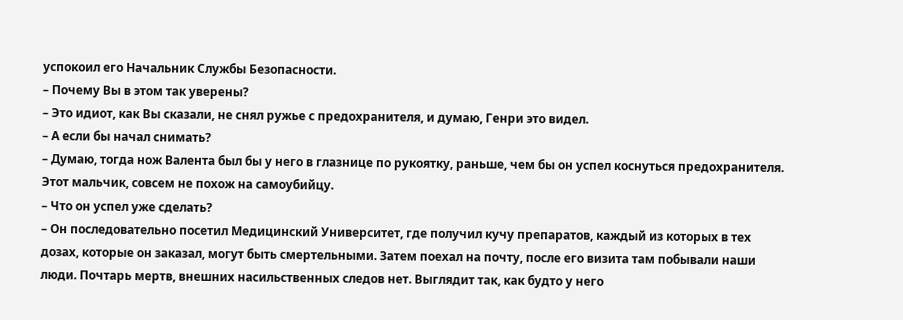успокоил его Начальник Службы Безопасности.
– Почему Вы в этом так уверены?
– Это идиот, как Вы сказали, не снял ружье с предохранителя, и думаю, Генри это видел.
– А если бы начал снимать?
– Думаю, тогда нож Валента был бы у него в глазнице по рукоятку, раньше, чем бы он успел коснуться предохранителя. Этот мальчик, совсем не похож на самоубийцу.
– Что он успел уже сделать?
– Он последовательно посетил Медицинский Университет, где получил кучу препаратов, каждый из которых в тех дозах, которые он заказал, могут быть смертельными. Затем поехал на почту, после его визита там побывали наши люди. Почтарь мертв, внешних насильственных следов нет. Выглядит так, как будто у него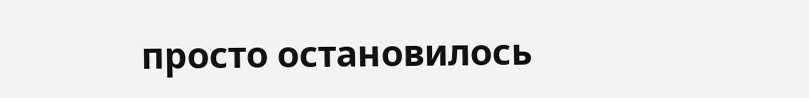просто остановилось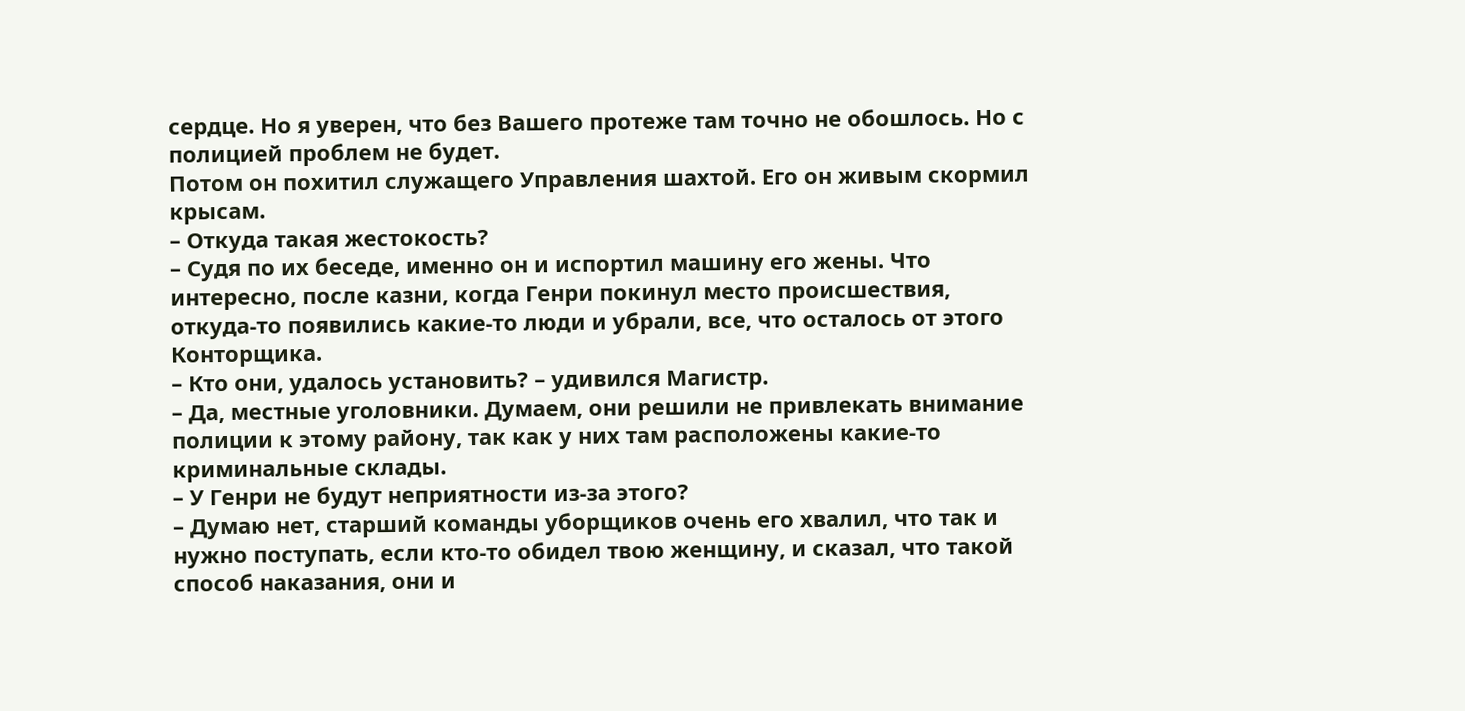сердце. Но я уверен, что без Вашего протеже там точно не обошлось. Но с полицией проблем не будет.
Потом он похитил служащего Управления шахтой. Его он живым скормил крысам.
– Откуда такая жестокость?
– Судя по их беседе, именно он и испортил машину его жены. Что интересно, после казни, когда Генри покинул место происшествия, откуда-то появились какие-то люди и убрали, все, что осталось от этого Конторщика.
– Кто они, удалось установить? – удивился Магистр.
– Да, местные уголовники. Думаем, они решили не привлекать внимание полиции к этому району, так как у них там расположены какие-то криминальные склады.
– У Генри не будут неприятности из-за этого?
– Думаю нет, старший команды уборщиков очень его хвалил, что так и нужно поступать, если кто-то обидел твою женщину, и сказал, что такой способ наказания, они и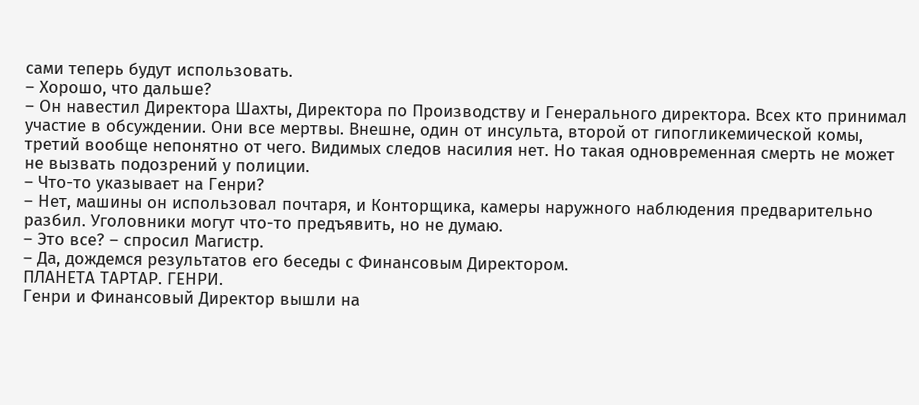сами теперь будут использовать.
– Хорошо, что дальше?
– Он навестил Директора Шахты, Директора по Производству и Генерального директора. Всех кто принимал участие в обсуждении. Они все мертвы. Внешне, один от инсульта, второй от гипогликемической комы, третий вообще непонятно от чего. Видимых следов насилия нет. Но такая одновременная смерть не может не вызвать подозрений у полиции.
– Что-то указывает на Генри?
– Нет, машины он использовал почтаря, и Конторщика, камеры наружного наблюдения предварительно разбил. Уголовники могут что-то предъявить, но не думаю.
– Это все? – спросил Магистр.
– Да, дождемся результатов его беседы с Финансовым Директором.
ПЛАНЕТА ТАРТАР. ГЕНРИ.
Генри и Финансовый Директор вышли на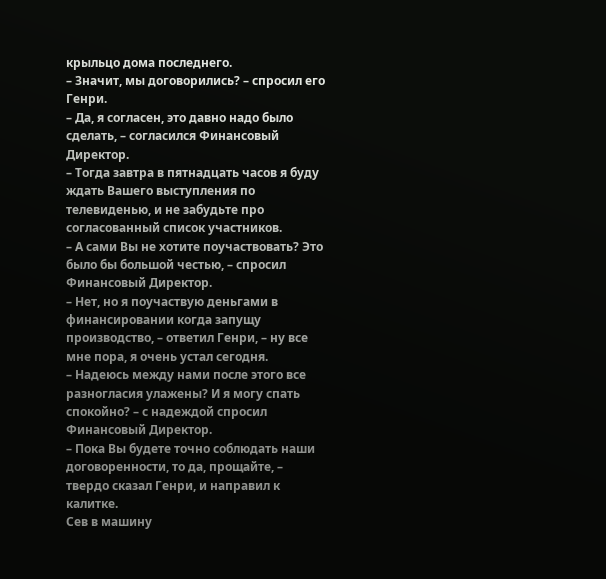крыльцо дома последнего.
– Значит, мы договорились? – спросил его Генри.
– Да, я согласен, это давно надо было сделать, – согласился Финансовый Директор.
– Тогда завтра в пятнадцать часов я буду ждать Вашего выступления по телевиденью, и не забудьте про согласованный список участников.
– А сами Вы не хотите поучаствовать? Это было бы большой честью, – спросил Финансовый Директор.
– Нет, но я поучаствую деньгами в финансировании когда запущу производство, – ответил Генри, – ну все мне пора, я очень устал сегодня.
– Надеюсь между нами после этого все разногласия улажены? И я могу спать спокойно? – с надеждой спросил Финансовый Директор.
– Пока Вы будете точно соблюдать наши договоренности, то да, прощайте, – твердо сказал Генри, и направил к калитке.
Сев в машину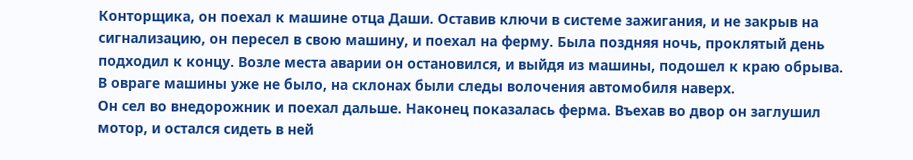Конторщика, он поехал к машине отца Даши. Оставив ключи в системе зажигания, и не закрыв на сигнализацию, он пересел в свою машину, и поехал на ферму. Была поздняя ночь, проклятый день подходил к концу. Возле места аварии он остановился, и выйдя из машины, подошел к краю обрыва. В овраге машины уже не было, на склонах были следы волочения автомобиля наверх.
Он сел во внедорожник и поехал дальше. Наконец показалась ферма. Въехав во двор он заглушил мотор, и остался сидеть в ней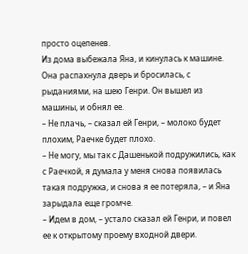просто оцепенев.
Из дома выбежала Яна, и кинулась к машине. Она распахнула дверь и бросилась, с рыданиями, на шею Генри. Он вышел из машины, и обнял ее.
– Не плачь, – сказал ей Генри, – молоко будет плохим, Раечке будет плохо.
– Не могу, мы так с Дашенькой подружились, как с Раечкой, я думала у меня снова появилась такая подружка, и снова я ее потеряла, – и Яна зарыдала еще громче.
– Идем в дом, – устало сказал ей Генри, и повел ее к открытому проему входной двери.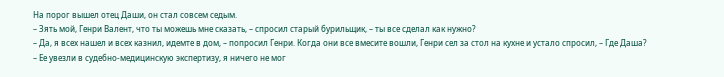На порог вышел отец Даши, он стал совсем седым.
– Зять мой, Генри Валент, что ты можешь мне сказать, – спросил старый бурильщик, – ты все сделал как нужно?
– Да, я всех нашел и всех казнил, идемте в дом, – попросил Генри. Когда они все вмесите вошли, Генри сел за стол на кухне и устало спросил, – Где Даша?
– Ее увезли в судебно-медицинскую экспертизу, я ничего не мог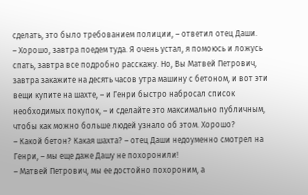сделать, это было требованием полиции, – ответил отец Даши.
– Хорошо, завтра поедем туда. Я очень устал, я помоюсь и ложусь спать, завтра все подробно расскажу. Но, Вы Матвей Петрович, завтра закажите на десять часов утра машину с бетоном, и вот эти вещи купите на шахте, – и Генри быстро набросал список необходимых покупок, – и сделайте это максимально публичным, чтобы как можно больше людей узнало об этом. Хорошо?
– Какой бетон? Какая шахта? – отец Даши недоуменно смотрел на Генри, – мы еще даже Дашу не похоронили!
– Матвей Петрович, мы ее достойно похороним, а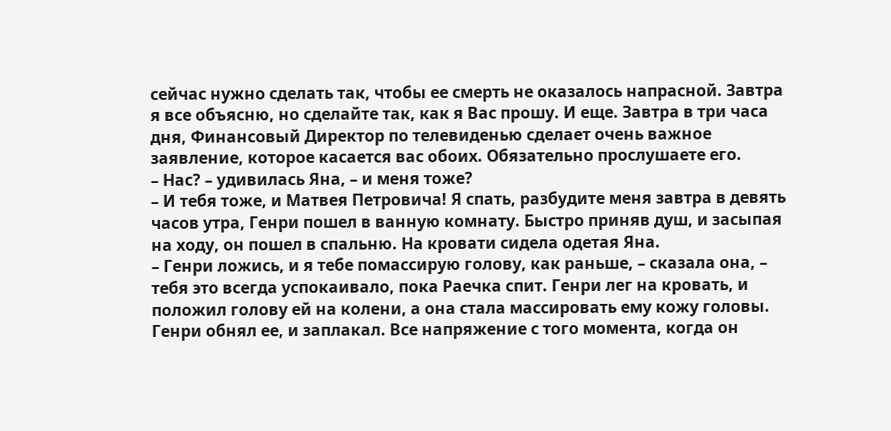сейчас нужно сделать так, чтобы ее смерть не оказалось напрасной. Завтра я все объясню, но сделайте так, как я Вас прошу. И еще. Завтра в три часа дня, Финансовый Директор по телевиденью сделает очень важное заявление, которое касается вас обоих. Обязательно прослушаете его.
– Нас? – удивилась Яна, – и меня тоже?
– И тебя тоже, и Матвея Петровича! Я спать, разбудите меня завтра в девять часов утра, Генри пошел в ванную комнату. Быстро приняв душ, и засыпая на ходу, он пошел в спальню. На кровати сидела одетая Яна.
– Генри ложись, и я тебе помассирую голову, как раньше, – сказала она, – тебя это всегда успокаивало, пока Раечка спит. Генри лег на кровать, и положил голову ей на колени, а она стала массировать ему кожу головы. Генри обнял ее, и заплакал. Все напряжение с того момента, когда он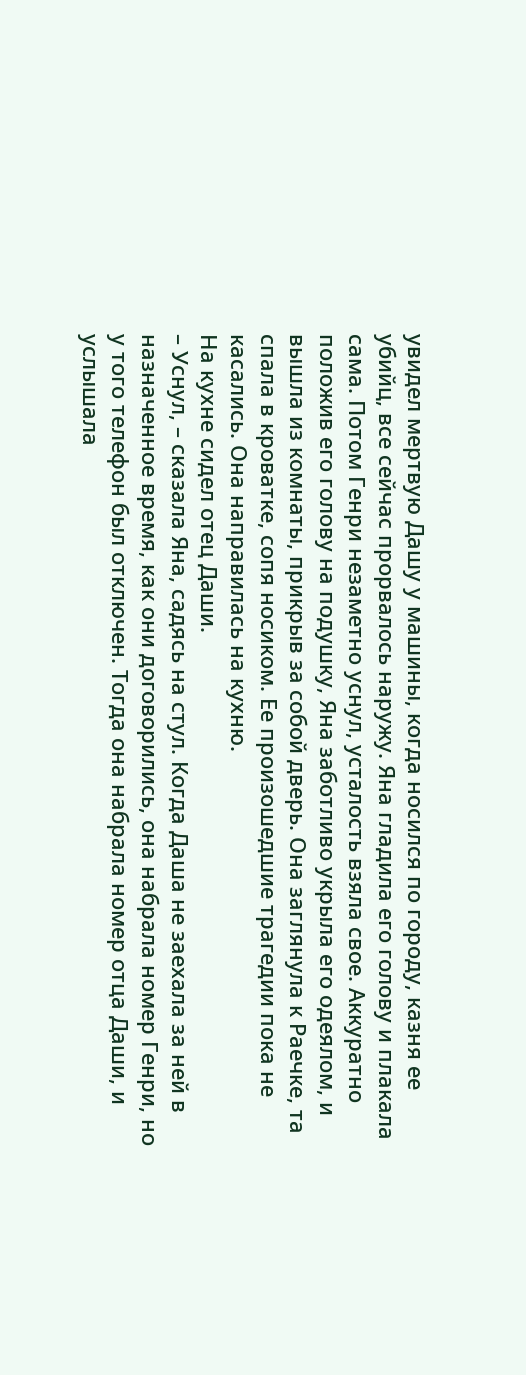увидел мертвую Дашу у машины, когда носился по городу, казня ее убийц, все сейчас прорвалось наружу. Яна гладила его голову и плакала сама. Потом Генри незаметно уснул, усталость взяла свое. Аккуратно положив его голову на подушку, Яна заботливо укрыла его одеялом, и вышла из комнаты, прикрыв за собой дверь. Она заглянула к Раечке, та спала в кроватке, сопя носиком. Ее произошедшие трагедии пока не касались. Она направилась на кухню.
На кухне сидел отец Даши.
– Уснул, – сказала Яна, садясь на стул. Когда Даша не заехала за ней в назначенное время, как они договорились, она набрала номер Генри, но у того телефон был отключен. Тогда она набрала номер отца Даши, и услышала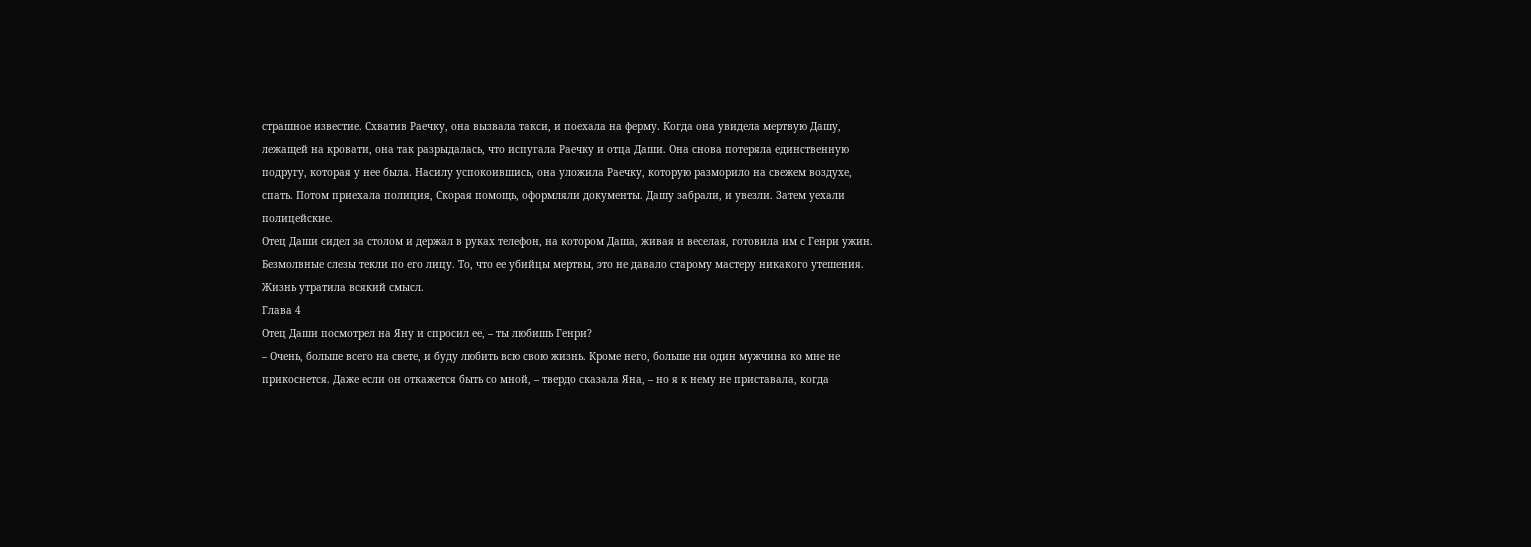страшное известие. Схватив Раечку, она вызвала такси, и поехала на ферму. Когда она увидела мертвую Дашу, лежащей на кровати, она так разрыдалась, что испугала Раечку и отца Даши. Она снова потеряла единственную подругу, которая у нее была. Насилу успокоившись, она уложила Раечку, которую разморило на свежем воздухе, спать. Потом приехала полиция, Скорая помощь, оформляли документы. Дашу забрали, и увезли. Затем уехали полицейские.
Отец Даши сидел за столом и держал в руках телефон, на котором Даша, живая и веселая, готовила им с Генри ужин. Безмолвные слезы текли по его лицу. То, что ее убийцы мертвы, это не давало старому мастеру никакого утешения. Жизнь утратила всякий смысл.
Глава 4
Отец Даши посмотрел на Яну и спросил ее, – ты любишь Генри?
– Очень, больше всего на свете, и буду любить всю свою жизнь. Кроме него, больше ни один мужчина ко мне не прикоснется. Даже если он откажется быть со мной, – твердо сказала Яна, – но я к нему не приставала, когда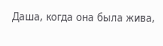Даша, когда она была жива,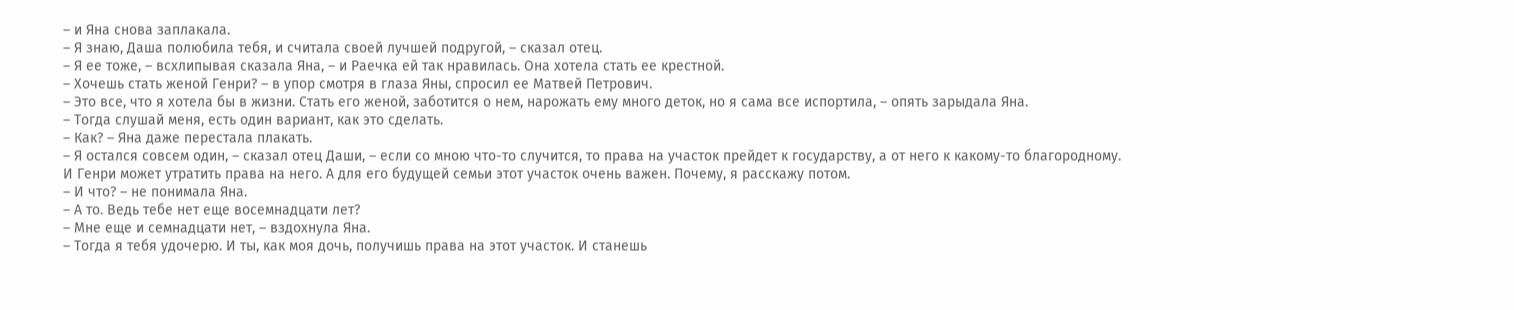– и Яна снова заплакала.
– Я знаю, Даша полюбила тебя, и считала своей лучшей подругой, – сказал отец.
– Я ее тоже, – всхлипывая сказала Яна, – и Раечка ей так нравилась. Она хотела стать ее крестной.
– Хочешь стать женой Генри? – в упор смотря в глаза Яны, спросил ее Матвей Петрович.
– Это все, что я хотела бы в жизни. Стать его женой, заботится о нем, нарожать ему много деток, но я сама все испортила, – опять зарыдала Яна.
– Тогда слушай меня, есть один вариант, как это сделать.
– Как? – Яна даже перестала плакать.
– Я остался совсем один, – сказал отец Даши, – если со мною что-то случится, то права на участок прейдет к государству, а от него к какому-то благородному. И Генри может утратить права на него. А для его будущей семьи этот участок очень важен. Почему, я расскажу потом.
– И что? – не понимала Яна.
– А то. Ведь тебе нет еще восемнадцати лет?
– Мне еще и семнадцати нет, – вздохнула Яна.
– Тогда я тебя удочерю. И ты, как моя дочь, получишь права на этот участок. И станешь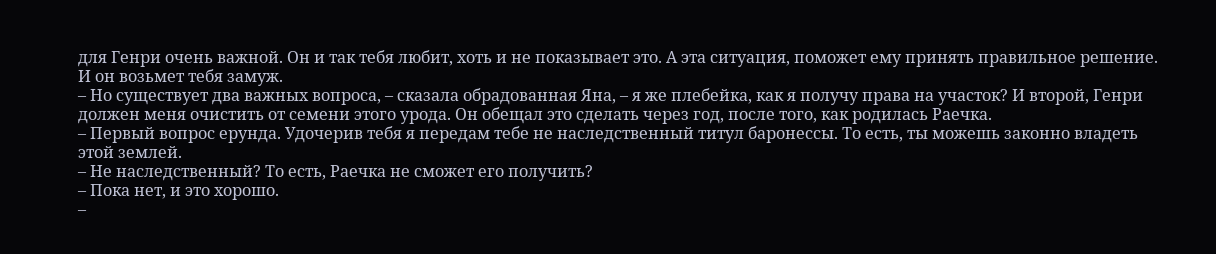для Генри очень важной. Он и так тебя любит, хоть и не показывает это. А эта ситуация, поможет ему принять правильное решение. И он возьмет тебя замуж.
– Но существует два важных вопроса, – сказала обрадованная Яна, – я же плебейка, как я получу права на участок? И второй, Генри должен меня очистить от семени этого урода. Он обещал это сделать через год, после того, как родилась Раечка.
– Первый вопрос ерунда. Удочерив тебя я передам тебе не наследственный титул баронессы. То есть, ты можешь законно владеть этой землей.
– Не наследственный? То есть, Раечка не сможет его получить?
– Пока нет, и это хорошо.
–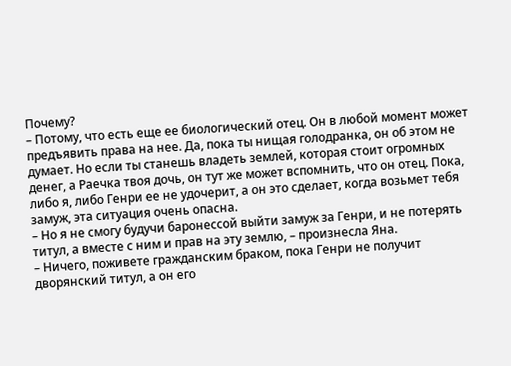Почему?
– Потому, что есть еще ее биологический отец. Он в любой момент может предъявить права на нее. Да, пока ты нищая голодранка, он об этом не думает. Но если ты станешь владеть землей, которая стоит огромных денег, а Раечка твоя дочь, он тут же может вспомнить, что он отец. Пока, либо я, либо Генри ее не удочерит, а он это сделает, когда возьмет тебя замуж, эта ситуация очень опасна.
– Но я не смогу будучи баронессой выйти замуж за Генри, и не потерять титул, а вместе с ним и прав на эту землю, – произнесла Яна.
– Ничего, поживете гражданским браком, пока Генри не получит дворянский титул, а он его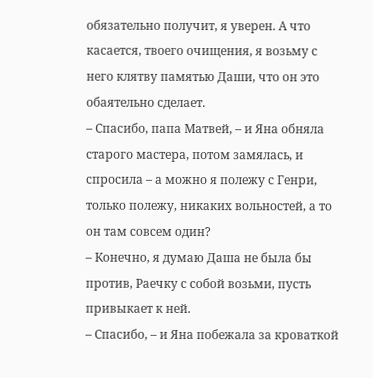обязательно получит, я уверен. А что касается, твоего очищения, я возьму с него клятву памятью Даши, что он это обаятельно сделает.
– Спасибо, папа Матвей, – и Яна обняла старого мастера, потом замялась, и спросила – а можно я полежу с Генри, только полежу, никаких вольностей, а то он там совсем один?
– Конечно, я думаю Даша не была бы против, Раечку с собой возьми, пусть привыкает к ней.
– Спасибо, – и Яна побежала за кроваткой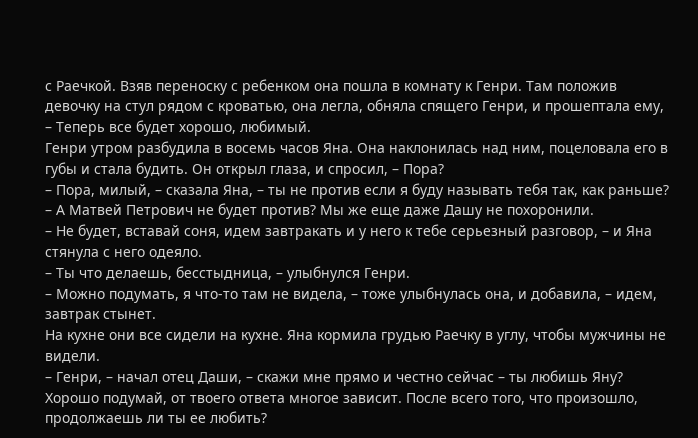с Раечкой. Взяв переноску с ребенком она пошла в комнату к Генри. Там положив девочку на стул рядом с кроватью, она легла, обняла спящего Генри, и прошептала ему, – Теперь все будет хорошо, любимый.
Генри утром разбудила в восемь часов Яна. Она наклонилась над ним, поцеловала его в губы и стала будить. Он открыл глаза, и спросил, – Пора?
– Пора, милый, – сказала Яна, – ты не против если я буду называть тебя так, как раньше?
– А Матвей Петрович не будет против? Мы же еще даже Дашу не похоронили.
– Не будет, вставай соня, идем завтракать и у него к тебе серьезный разговор, – и Яна стянула с него одеяло.
– Ты что делаешь, бесстыдница, – улыбнулся Генри.
– Можно подумать, я что-то там не видела, – тоже улыбнулась она, и добавила, – идем, завтрак стынет.
На кухне они все сидели на кухне. Яна кормила грудью Раечку в углу, чтобы мужчины не видели.
– Генри, – начал отец Даши, – скажи мне прямо и честно сейчас – ты любишь Яну? Хорошо подумай, от твоего ответа многое зависит. После всего того, что произошло, продолжаешь ли ты ее любить?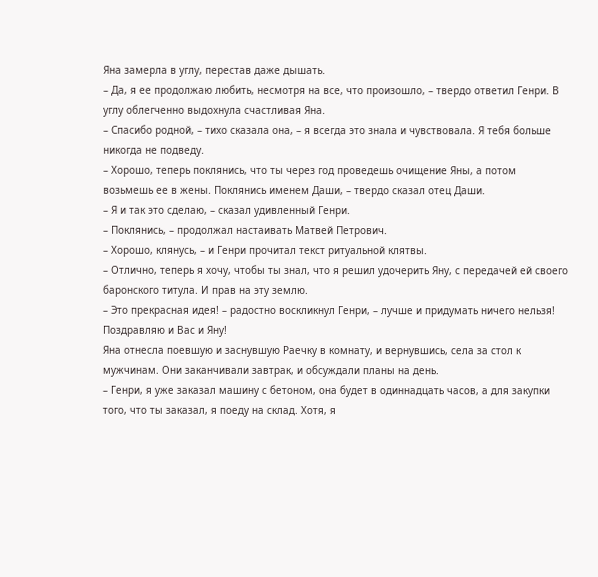Яна замерла в углу, перестав даже дышать.
– Да, я ее продолжаю любить, несмотря на все, что произошло, – твердо ответил Генри. В углу облегченно выдохнула счастливая Яна.
– Спасибо родной, – тихо сказала она, – я всегда это знала и чувствовала. Я тебя больше никогда не подведу.
– Хорошо, теперь поклянись, что ты через год проведешь очищение Яны, а потом возьмешь ее в жены. Поклянись именем Даши, – твердо сказал отец Даши.
– Я и так это сделаю, – сказал удивленный Генри.
– Поклянись, – продолжал настаивать Матвей Петрович.
– Хорошо, клянусь, – и Генри прочитал текст ритуальной клятвы.
– Отлично, теперь я хочу, чтобы ты знал, что я решил удочерить Яну, с передачей ей своего баронского титула. И прав на эту землю.
– Это прекрасная идея! – радостно воскликнул Генри, – лучше и придумать ничего нельзя! Поздравляю и Вас и Яну!
Яна отнесла поевшую и заснувшую Раечку в комнату, и вернувшись, села за стол к мужчинам. Они заканчивали завтрак, и обсуждали планы на день.
– Генри, я уже заказал машину с бетоном, она будет в одиннадцать часов, а для закупки того, что ты заказал, я поеду на склад. Хотя, я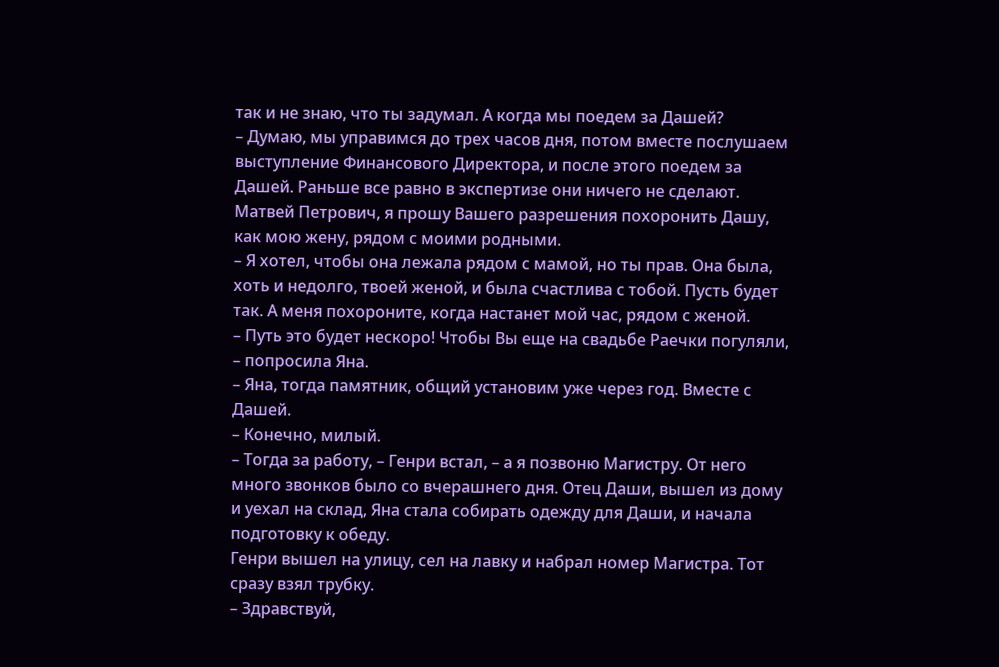так и не знаю, что ты задумал. А когда мы поедем за Дашей?
– Думаю, мы управимся до трех часов дня, потом вместе послушаем выступление Финансового Директора, и после этого поедем за Дашей. Раньше все равно в экспертизе они ничего не сделают. Матвей Петрович, я прошу Вашего разрешения похоронить Дашу, как мою жену, рядом с моими родными.
– Я хотел, чтобы она лежала рядом с мамой, но ты прав. Она была, хоть и недолго, твоей женой, и была счастлива с тобой. Пусть будет так. А меня похороните, когда настанет мой час, рядом с женой.
– Путь это будет нескоро! Чтобы Вы еще на свадьбе Раечки погуляли, – попросила Яна.
– Яна, тогда памятник, общий установим уже через год. Вместе с Дашей.
– Конечно, милый.
– Тогда за работу, – Генри встал, – а я позвоню Магистру. От него много звонков было со вчерашнего дня. Отец Даши, вышел из дому и уехал на склад, Яна стала собирать одежду для Даши, и начала подготовку к обеду.
Генри вышел на улицу, сел на лавку и набрал номер Магистра. Тот сразу взял трубку.
– Здравствуй,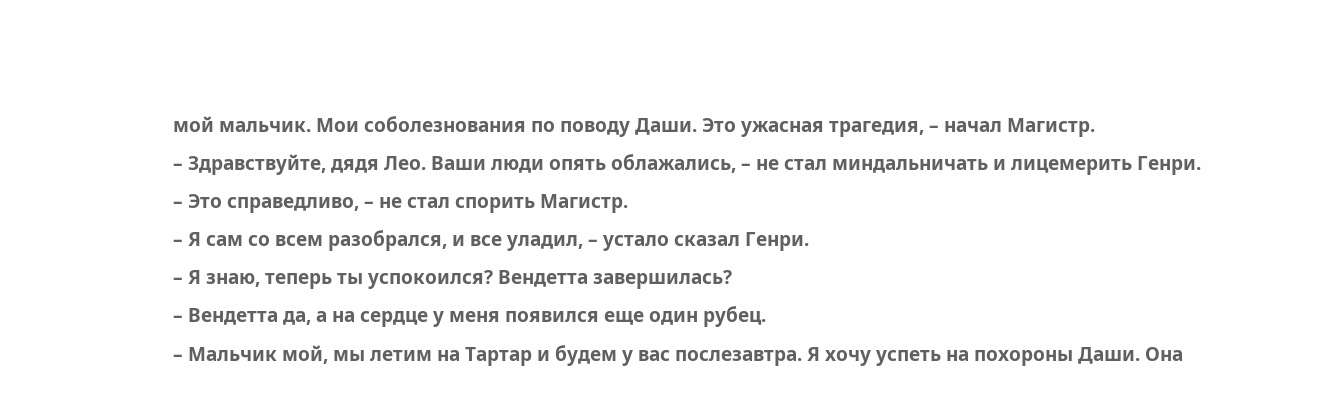мой мальчик. Мои соболезнования по поводу Даши. Это ужасная трагедия, – начал Магистр.
– Здравствуйте, дядя Лео. Ваши люди опять облажались, – не стал миндальничать и лицемерить Генри.
– Это справедливо, – не стал спорить Магистр.
– Я сам со всем разобрался, и все уладил, – устало сказал Генри.
– Я знаю, теперь ты успокоился? Вендетта завершилась?
– Вендетта да, а на сердце у меня появился еще один рубец.
– Мальчик мой, мы летим на Тартар и будем у вас послезавтра. Я хочу успеть на похороны Даши. Она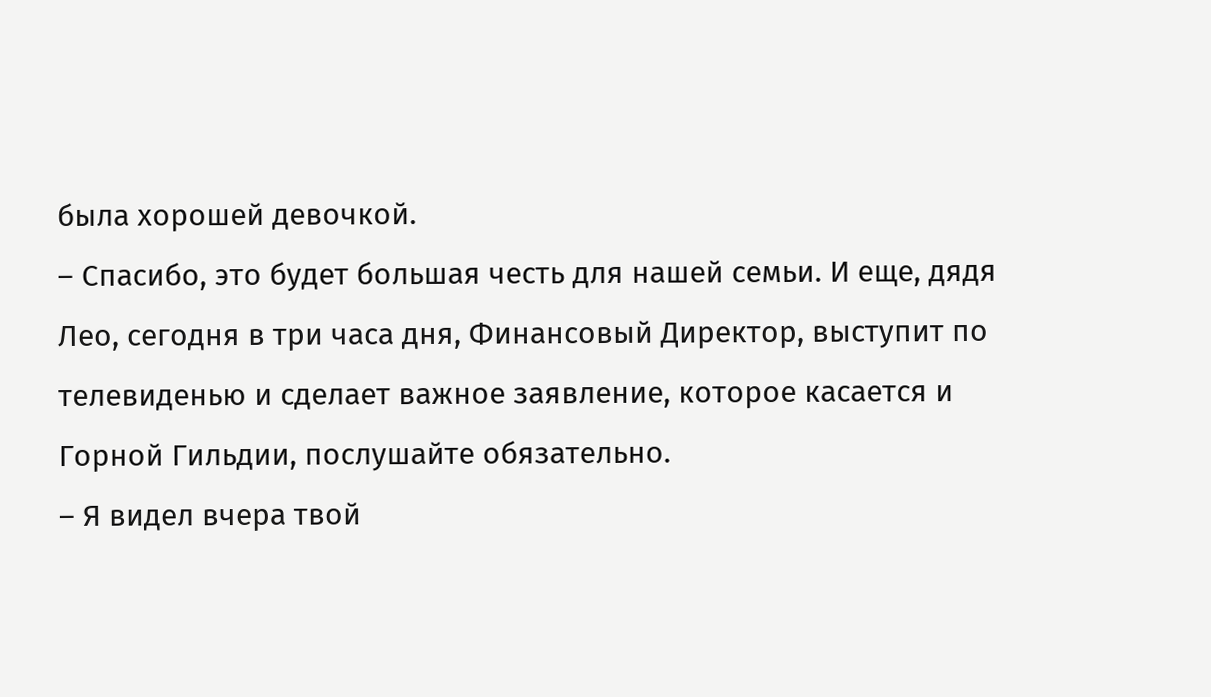была хорошей девочкой.
– Спасибо, это будет большая честь для нашей семьи. И еще, дядя Лео, сегодня в три часа дня, Финансовый Директор, выступит по телевиденью и сделает важное заявление, которое касается и Горной Гильдии, послушайте обязательно.
– Я видел вчера твой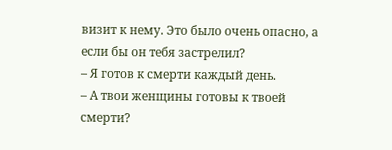визит к нему. Это было очень опасно, а если бы он тебя застрелил?
– Я готов к смерти каждый день.
– А твои женщины готовы к твоей смерти?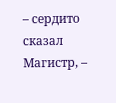– сердито сказал Магистр, –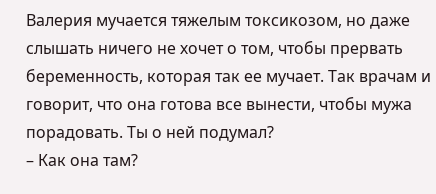Валерия мучается тяжелым токсикозом, но даже слышать ничего не хочет о том, чтобы прервать беременность, которая так ее мучает. Так врачам и говорит, что она готова все вынести, чтобы мужа порадовать. Ты о ней подумал?
– Как она там?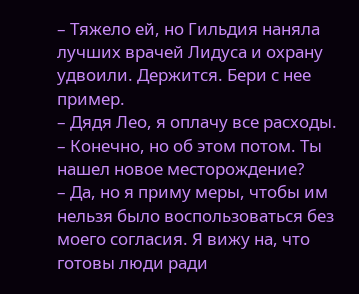– Тяжело ей, но Гильдия наняла лучших врачей Лидуса и охрану удвоили. Держится. Бери с нее пример.
– Дядя Лео, я оплачу все расходы.
– Конечно, но об этом потом. Ты нашел новое месторождение?
– Да, но я приму меры, чтобы им нельзя было воспользоваться без моего согласия. Я вижу на, что готовы люди ради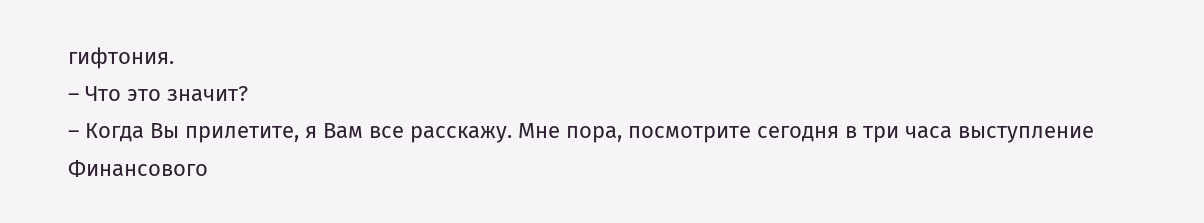гифтония.
– Что это значит?
– Когда Вы прилетите, я Вам все расскажу. Мне пора, посмотрите сегодня в три часа выступление Финансового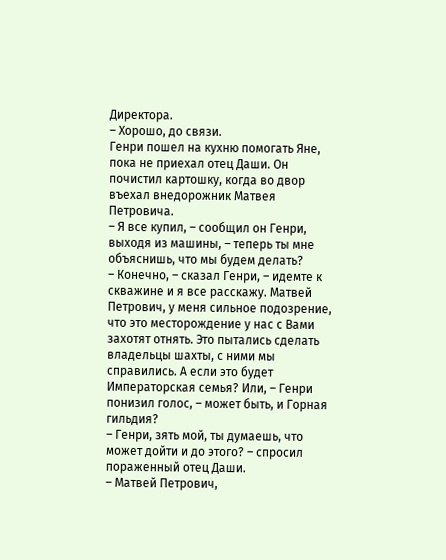Директора.
– Хорошо, до связи.
Генри пошел на кухню помогать Яне, пока не приехал отец Даши. Он почистил картошку, когда во двор въехал внедорожник Матвея Петровича.
– Я все купил, – сообщил он Генри, выходя из машины, – теперь ты мне объяснишь, что мы будем делать?
– Конечно, – сказал Генри, – идемте к скважине и я все расскажу. Матвей Петрович, у меня сильное подозрение, что это месторождение у нас с Вами захотят отнять. Это пытались сделать владельцы шахты, с ними мы справились. А если это будет Императорская семья? Или, – Генри понизил голос, – может быть, и Горная гильдия?
– Генри, зять мой, ты думаешь, что может дойти и до этого? – спросил пораженный отец Даши.
– Матвей Петрович,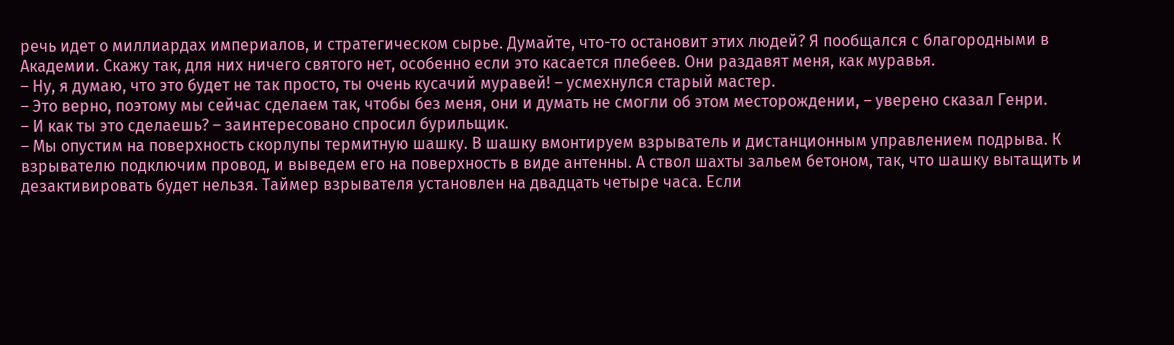речь идет о миллиардах империалов, и стратегическом сырье. Думайте, что-то остановит этих людей? Я пообщался с благородными в Академии. Скажу так, для них ничего святого нет, особенно если это касается плебеев. Они раздавят меня, как муравья.
– Ну, я думаю, что это будет не так просто, ты очень кусачий муравей! – усмехнулся старый мастер.
– Это верно, поэтому мы сейчас сделаем так, чтобы без меня, они и думать не смогли об этом месторождении, – уверено сказал Генри.
– И как ты это сделаешь? – заинтересовано спросил бурильщик.
– Мы опустим на поверхность скорлупы термитную шашку. В шашку вмонтируем взрыватель и дистанционным управлением подрыва. К взрывателю подключим провод, и выведем его на поверхность в виде антенны. А ствол шахты зальем бетоном, так, что шашку вытащить и дезактивировать будет нельзя. Таймер взрывателя установлен на двадцать четыре часа. Если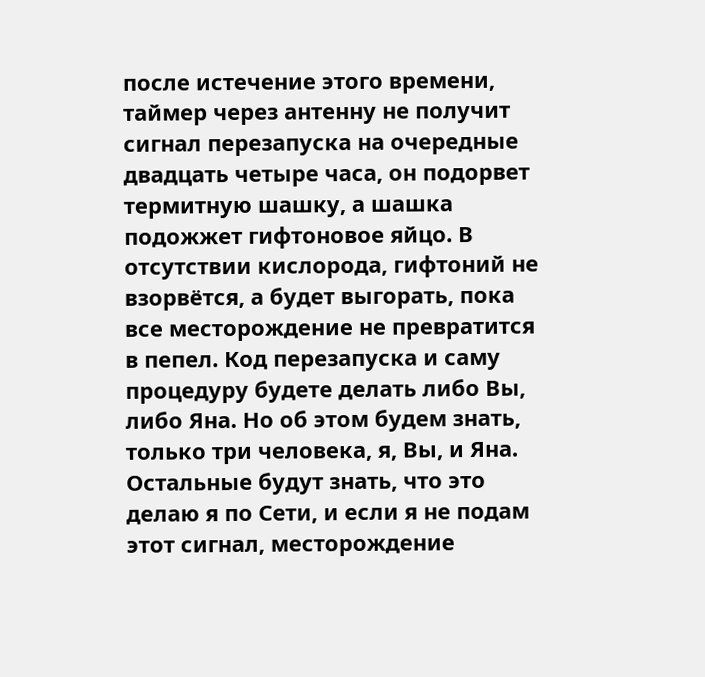после истечение этого времени, таймер через антенну не получит сигнал перезапуска на очередные двадцать четыре часа, он подорвет термитную шашку, а шашка подожжет гифтоновое яйцо. В отсутствии кислорода, гифтоний не взорвётся, а будет выгорать, пока все месторождение не превратится в пепел. Код перезапуска и саму процедуру будете делать либо Вы, либо Яна. Но об этом будем знать, только три человека, я, Вы, и Яна. Остальные будут знать, что это делаю я по Сети, и если я не подам этот сигнал, месторождение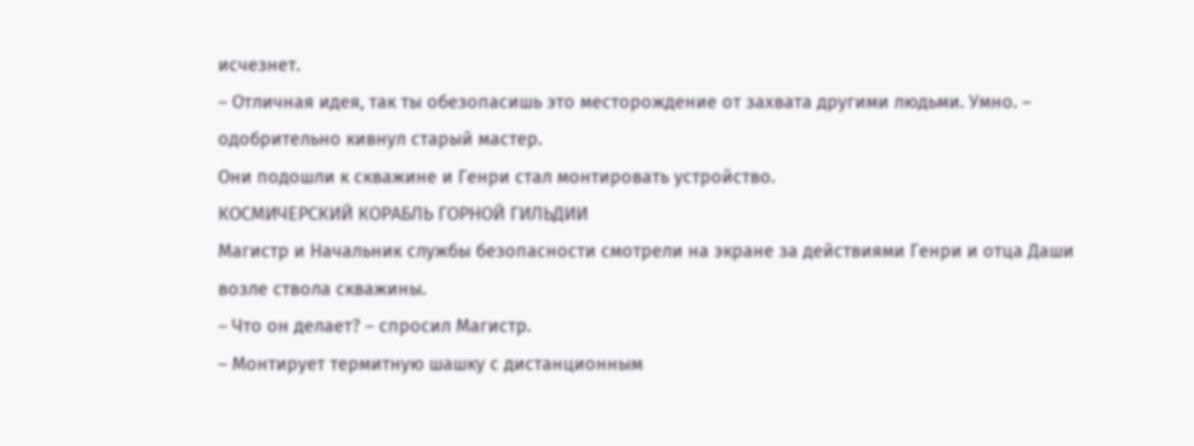исчезнет.
– Отличная идея, так ты обезопасишь это месторождение от захвата другими людьми. Умно. – одобрительно кивнул старый мастер.
Они подошли к скважине и Генри стал монтировать устройство.
КОСМИЧЕРСКИЙ КОРАБЛЬ ГОРНОЙ ГИЛЬДИИ
Магистр и Начальник службы безопасности смотрели на экране за действиями Генри и отца Даши возле ствола скважины.
– Что он делает? – спросил Магистр.
– Монтирует термитную шашку с дистанционным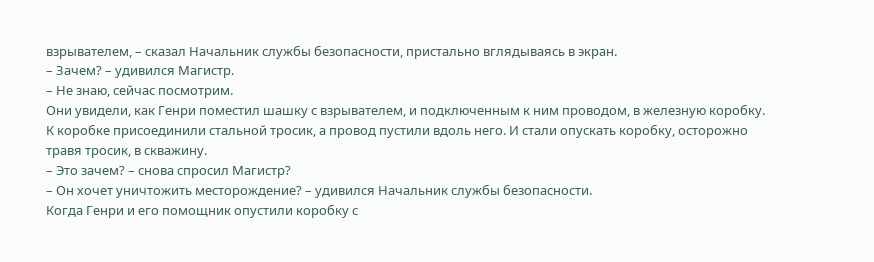взрывателем, – сказал Начальник службы безопасности, пристально вглядываясь в экран.
– Зачем? – удивился Магистр.
– Не знаю, сейчас посмотрим.
Они увидели, как Генри поместил шашку с взрывателем, и подключенным к ним проводом, в железную коробку. К коробке присоединили стальной тросик, а провод пустили вдоль него. И стали опускать коробку, осторожно травя тросик, в скважину.
– Это зачем? – снова спросил Магистр?
– Он хочет уничтожить месторождение? – удивился Начальник службы безопасности.
Когда Генри и его помощник опустили коробку с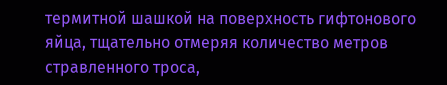термитной шашкой на поверхность гифтонового яйца, тщательно отмеряя количество метров стравленного троса,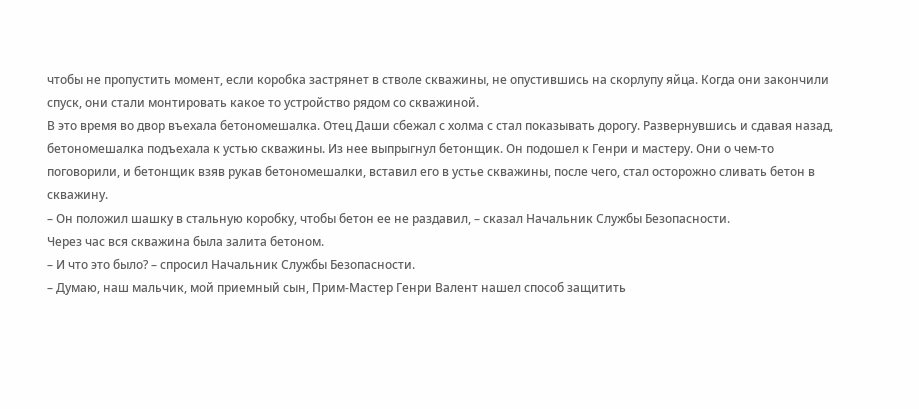чтобы не пропустить момент, если коробка застрянет в стволе скважины, не опустившись на скорлупу яйца. Когда они закончили спуск, они стали монтировать какое то устройство рядом со скважиной.
В это время во двор въехала бетономешалка. Отец Даши сбежал с холма с стал показывать дорогу. Развернувшись и сдавая назад, бетономешалка подъехала к устью скважины. Из нее выпрыгнул бетонщик. Он подошел к Генри и мастеру. Они о чем-то поговорили, и бетонщик взяв рукав бетономешалки, вставил его в устье скважины, после чего, стал осторожно сливать бетон в скважину.
– Он положил шашку в стальную коробку, чтобы бетон ее не раздавил, – сказал Начальник Службы Безопасности.
Через час вся скважина была залита бетоном.
– И что это было? – спросил Начальник Службы Безопасности.
– Думаю, наш мальчик, мой приемный сын, Прим-Мастер Генри Валент нашел способ защитить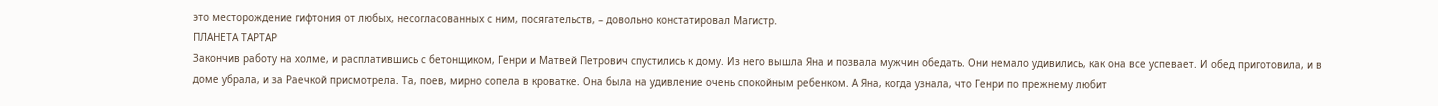это месторождение гифтония от любых, несогласованных с ним, посягательств, – довольно констатировал Магистр.
ПЛАНЕТА ТАРТАР
Закончив работу на холме, и расплатившись с бетонщиком, Генри и Матвей Петрович спустились к дому. Из него вышла Яна и позвала мужчин обедать. Они немало удивились, как она все успевает. И обед приготовила, и в доме убрала, и за Раечкой присмотрела. Та, поев, мирно сопела в кроватке. Она была на удивление очень спокойным ребенком. А Яна, когда узнала, что Генри по прежнему любит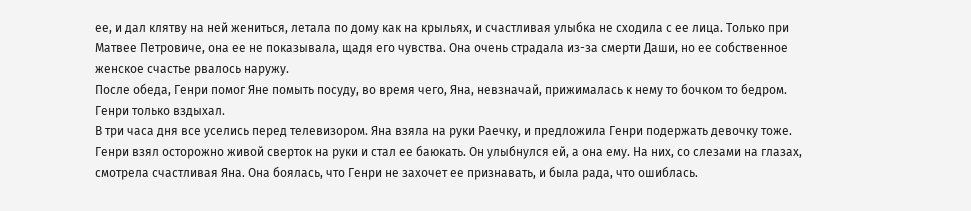ее, и дал клятву на ней жениться, летала по дому как на крыльях, и счастливая улыбка не сходила с ее лица. Только при Матвее Петровиче, она ее не показывала, щадя его чувства. Она очень страдала из-за смерти Даши, но ее собственное женское счастье рвалось наружу.
После обеда, Генри помог Яне помыть посуду, во время чего, Яна, невзначай, прижималась к нему то бочком то бедром. Генри только вздыхал.
В три часа дня все уселись перед телевизором. Яна взяла на руки Раечку, и предложила Генри подержать девочку тоже. Генри взял осторожно живой сверток на руки и стал ее баюкать. Он улыбнулся ей, а она ему. На них, со слезами на глазах, смотрела счастливая Яна. Она боялась, что Генри не захочет ее признавать, и была рада, что ошиблась.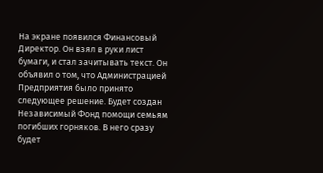На экране появился Финансовый Директор. Он взял в руки лист бумаги, и стал зачитывать текст. Он объявил о том, что Администрацией Предприятия было принято следующее решение. Будет создан Независимый Фонд помощи семьям погибших горняков. В него сразу будет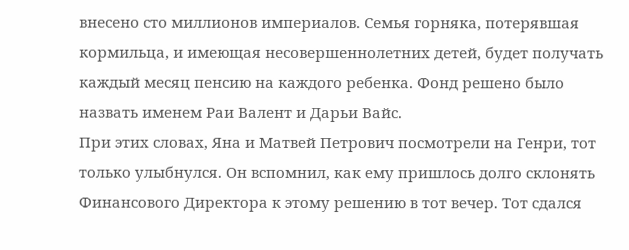внесено сто миллионов империалов. Семья горняка, потерявшая кормильца, и имеющая несовершеннолетних детей, будет получать каждый месяц пенсию на каждого ребенка. Фонд решено было назвать именем Раи Валент и Дарьи Вайс.
При этих словах, Яна и Матвей Петрович посмотрели на Генри, тот только улыбнулся. Он вспомнил, как ему пришлось долго склонять Финансового Директора к этому решению в тот вечер. Тот сдался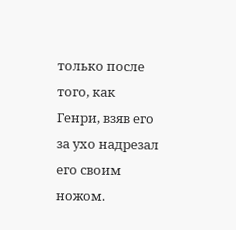только после того, как Генри, взяв его за ухо надрезал его своим ножом.